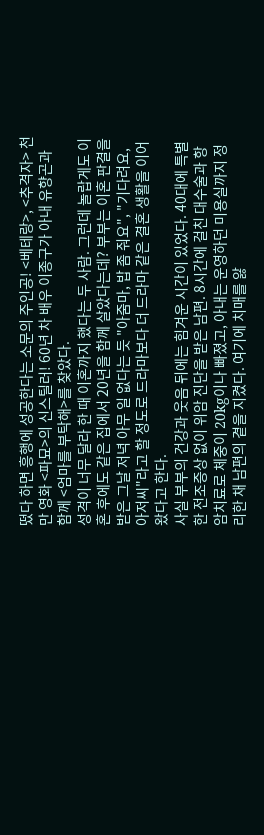떴다 하면 흥행에 성공한다는 소문의 주인공! <베테랑>, <추격자> 천만 영화 <파묘>의 신스틸러! 60년 차 배우 이종구가 아내 유향곤과 함께 <엄마를 부탁해>를 찾았다.
성격이 너무 달라 한 때 이혼까지 했다는 두 사람. 그런데 놀랍게도 이혼 후에도 같은 집에서 20년을 함께 살았다는데? 부부는 이혼 판결을 받은 그날 저녁 아무 일 없다는 듯 "아줌마, 밥 좀 줘요", "기다려요, 아저씨"라고 할 정도로 드라마보다 더 드라마 같은 결혼 생활을 이어왔다고 한다.
사실 부부의 건강과 웃음 뒤에는 힘겨운 시간이 있었다. 40대에 특별한 전조증상 없이 위암 진단을 받은 남편. 8시간에 걸친 대수술과 항암치료로 체중이 20kg이나 빠졌고, 아내는 운영하던 미용실까지 정리한 채 남편의 곁을 지켰다. 여기에 치매를 앓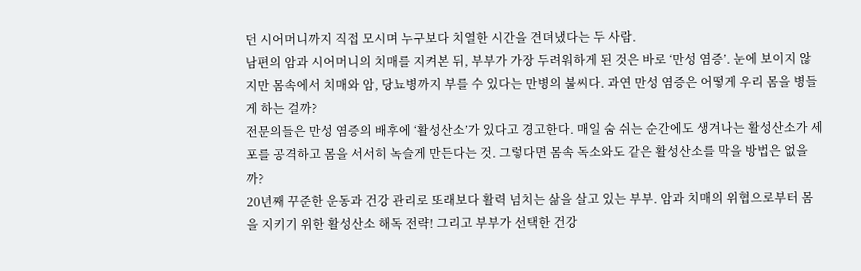던 시어머니까지 직접 모시며 누구보다 치열한 시간을 견뎌냈다는 두 사람.
남편의 암과 시어머니의 치매를 지켜본 뒤, 부부가 가장 두려워하게 된 것은 바로 ‘만성 염증’. 눈에 보이지 않지만 몸속에서 치매와 암, 당뇨병까지 부를 수 있다는 만병의 불씨다. 과연 만성 염증은 어떻게 우리 몸을 병들게 하는 걸까?
전문의들은 만성 염증의 배후에 ‘활성산소’가 있다고 경고한다. 매일 숨 쉬는 순간에도 생겨나는 활성산소가 세포를 공격하고 몸을 서서히 녹슬게 만든다는 것. 그렇다면 몸속 독소와도 같은 활성산소를 막을 방법은 없을까?
20년째 꾸준한 운동과 건강 관리로 또래보다 활력 넘치는 삶을 살고 있는 부부. 암과 치매의 위협으로부터 몸을 지키기 위한 활성산소 해독 전략! 그리고 부부가 선택한 건강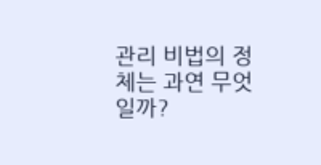관리 비법의 정체는 과연 무엇일까?